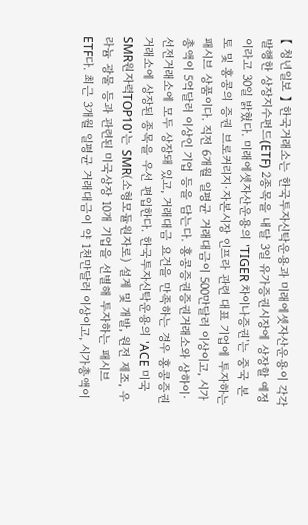【 청년일보 】 한국거래소는 한국투자신탁운용과 미래에셋자산운용이 각각 발행한 상장지수펀드(ETF) 2종목을 내달 3일 유가증권시장에 상장할 예정이라고 30일 밝혔다. 미래에셋자산운용의 'TIGER 차이나증권'는 중국 본토 및 홍콩의 증권 브로커리지·자본시장 인프라 관련 대표 기업에 투자하는 패시브 상품이다. 직전 6개월 일평균 거래대금이 500만달러 이상이고, 시가총액이 5억달러 이상인 기업 등을 담는다. 홍콩증권증권거래소와 상하이·선전거래소에 모두 상장돼 있고, 거래대금 요건을 만족하는 경우 홍콩증권거래소에 상장된 종목을 우선 편입한다. 한국투자신탁운용의 'ACE 미국SMR원자력TOP10'는 SMR(소형모듈원자로) 설계 및 개발, 원전 제조, 우라늄 광물 등과 관련된 미국상장 10개 기업을 선별해 투자하는 패시브 ETF다. 최근 3개월 일평균 거래대금이 약 1천만달러 이상이고, 시가총액이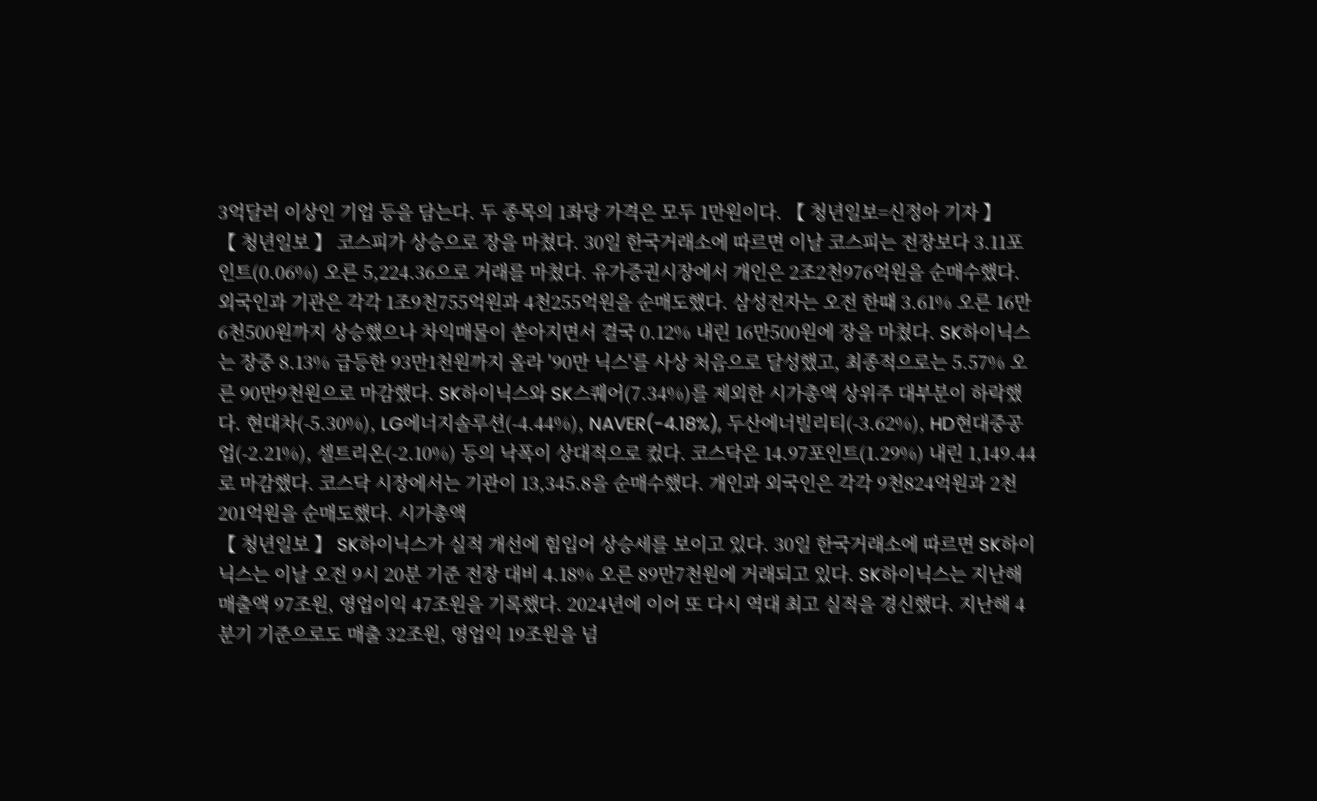3억달러 이상인 기업 등을 담는다. 두 종목의 1좌당 가격은 모두 1만원이다. 【 청년일보=신정아 기자 】
【 청년일보 】 코스피가 상승으로 장을 마쳤다. 30일 한국거래소에 따르면 이날 코스피는 전장보다 3.11포인트(0.06%) 오른 5,224.36으로 거래를 마쳤다. 유가증권시장에서 개인은 2조2천976억원을 순매수했다. 외국인과 기관은 각각 1조9천755억원과 4천255억원을 순매도했다. 삼성전자는 오전 한때 3.61% 오른 16만6천500원까지 상승했으나 차익매물이 쏟아지면서 결국 0.12% 내린 16만500원에 장을 마쳤다. SK하이닉스는 장중 8.13% 급등한 93만1천원까지 올라 '90만 닉스'를 사상 처음으로 달성했고, 최종적으로는 5.57% 오른 90만9천원으로 마감했다. SK하이닉스와 SK스퀘어(7.34%)를 제외한 시가총액 상위주 대부분이 하락했다. 현대차(-5.30%), LG에너지솔루션(-4.44%), NAVER(-4.18%), 두산에너빌리티(-3.62%), HD현대중공업(-2.21%), 셀트리온(-2.10%) 등의 낙폭이 상대적으로 컸다. 코스닥은 14.97포인트(1.29%) 내린 1,149.44로 마감했다. 코스닥 시장에서는 기관이 13,345.8을 순매수했다. 개인과 외국인은 각각 9천824억원과 2천201억원을 순매도했다. 시가총액
【 청년일보 】 SK하이닉스가 실적 개선에 힘입어 상승세를 보이고 있다. 30일 한국거래소에 따르면 SK하이닉스는 이날 오전 9시 20분 기준 전장 대비 4.18% 오른 89만7천원에 거래되고 있다. SK하이닉스는 지난해 매출액 97조원, 영업이익 47조원을 기록했다. 2024년에 이어 또 다시 역대 최고 실적을 경신했다. 지난해 4분기 기준으로도 매출 32조원, 영업익 19조원을 넘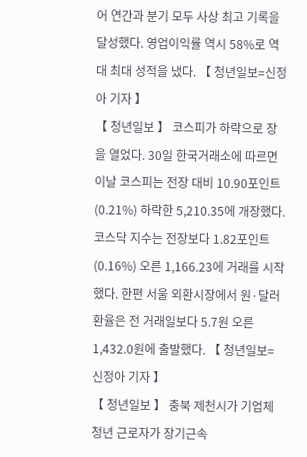어 연간과 분기 모두 사상 최고 기록을 달성했다. 영업이익률 역시 58%로 역대 최대 성적을 냈다. 【 청년일보=신정아 기자 】
【 청년일보 】 코스피가 하락으로 장을 열었다. 30일 한국거래소에 따르면 이날 코스피는 전장 대비 10.90포인트(0.21%) 하락한 5,210.35에 개장했다. 코스닥 지수는 전장보다 1.82포인트(0.16%) 오른 1,166.23에 거래를 시작했다. 한편 서울 외환시장에서 원·달러 환율은 전 거래일보다 5.7원 오른 1,432.0원에 출발했다. 【 청년일보=신정아 기자 】
【 청년일보 】 충북 제천시가 기업체 청년 근로자가 장기근속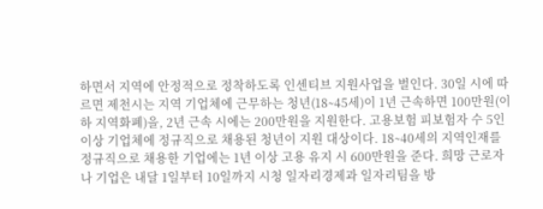하면서 지역에 안정적으로 정착하도록 인센티브 지원사업을 벌인다. 30일 시에 따르면 제천시는 지역 기업체에 근무하는 청년(18∼45세)이 1년 근속하면 100만원(이하 지역화폐)을, 2년 근속 시에는 200만원을 지원한다. 고용보험 피보험자 수 5인 이상 기업체에 정규직으로 채용된 청년이 지원 대상이다. 18∼40세의 지역인재를 정규직으로 채용한 기업에는 1년 이상 고용 유지 시 600만원을 준다. 희망 근로자나 기업은 내달 1일부터 10일까지 시청 일자리경제과 일자리팀을 방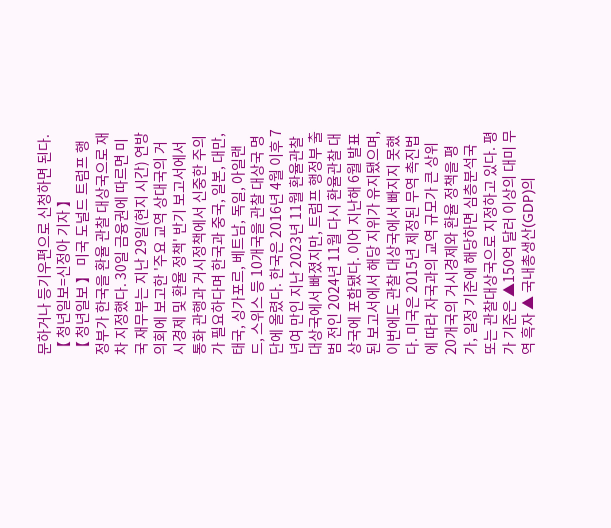문하거나 등기우편으로 신청하면 된다. 【 청년일보=신정아 기자 】
【 청년일보 】 미국 도널드 트럼프 행정부가 한국을 환율 관찰 대상국으로 재차 지정했다. 30일 금융권에 따르면 미국 재무부는 지난 29일(현지 시간) 연방 의회에 보고한 '주요 교역 상대국의 거시경제 및 환율 정책' 반기 보고서에서 통화 관행과 거시정책에서 신중한 주의가 필요하다며 한국과 중국, 일본, 대만, 태국, 싱가포르, 베트남, 독일, 아일랜드, 스위스 등 10개국을 관찰 대상국 명단에 올렸다. 한국은 2016년 4월 이후 7년여 만인 지난 2023년 11월 환율관찰 대상국에서 빠졌지만, 트럼프 행정부 출범 전인 2024년 11월 다시 환율관찰 대상국에 포함됐다. 이어 지난해 6월 발표된 보고서에서 해당 지위가 유지됐으며, 이번에도 관찰 대상국에서 빠지지 못했다. 미국은 2015년 제정된 무역 촉진법에 따라 자국과의 교역 규모가 큰 상위 20개국의 거시경제와 환율 정책을 평가, 일정 기준에 해당하면 심층분석국 또는 관찰대상국으로 지정하고 있다. 평가 기준은 ▲150억 달러 이상의 대미 무역 흑자 ▲ 국내총생산(GDP)의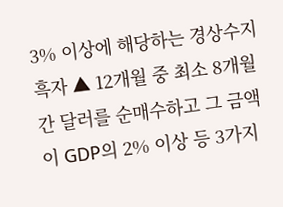3% 이상에 해당하는 경상수지 흑자 ▲ 12개월 중 최소 8개월간 달러를 순매수하고 그 금액이 GDP의 2% 이상 등 3가지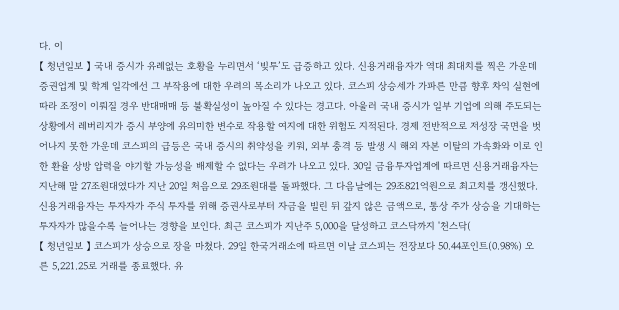다. 이
【 청년일보 】 국내 증시가 유례없는 호황을 누리면서 ‘빚투’도 급증하고 있다. 신용거래융자가 역대 최대치를 찍은 가운데 증권업계 및 학계 일각에선 그 부작용에 대한 우려의 목소리가 나오고 있다. 코스피 상승세가 가파른 만큼 향후 차익 실현에 따라 조정이 이뤄질 경우 반대매매 등 불확실성이 높아질 수 있다는 경고다. 아울러 국내 증시가 일부 기업에 의해 주도되는 상황에서 레버리지가 증시 부양에 유의미한 변수로 작용할 여지에 대한 위험도 지적된다. 경제 전반적으로 저성장 국면을 벗어나지 못한 가운데 코스피의 급등은 국내 증시의 취약성을 키워, 외부 충격 등 발생 시 해외 자본 이탈의 가속화와 이로 인한 환율 상방 압력을 야기할 가능성을 배제할 수 없다는 우려가 나오고 있다. 30일 금융투자업계에 따르면 신용거래융자는 지난해 말 27조원대였다가 지난 20일 처음으로 29조원대를 돌파했다. 그 다음날에는 29조821억원으로 최고치를 갱신했다. 신용거래융자는 투자자가 주식 투자를 위해 증권사로부터 자금을 빌린 뒤 갚지 않은 금액으로, 통상 주가 상승을 기대하는 투자자가 많을수록 늘어나는 경향을 보인다. 최근 코스피가 지난주 5,000을 달성하고 코스닥까지 '천스닥(
【 청년일보 】 코스피가 상승으로 장을 마쳤다. 29일 한국거래소에 따르면 이날 코스피는 전장보다 50.44포인트(0.98%) 오른 5,221.25로 거래를 종료했다. 유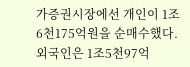가증권시장에선 개인이 1조6천175억원을 순매수했다. 외국인은 1조5천97억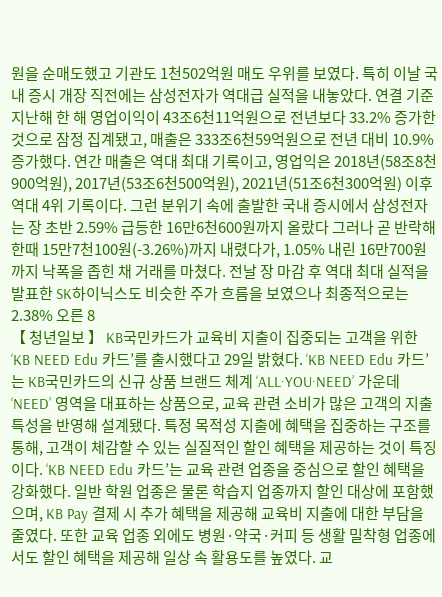원을 순매도했고 기관도 1천502억원 매도 우위를 보였다. 특히 이날 국내 증시 개장 직전에는 삼성전자가 역대급 실적을 내놓았다. 연결 기준 지난해 한 해 영업이익이 43조6천11억원으로 전년보다 33.2% 증가한 것으로 잠정 집계됐고, 매출은 333조6천59억원으로 전년 대비 10.9% 증가했다. 연간 매출은 역대 최대 기록이고, 영업익은 2018년(58조8천900억원), 2017년(53조6천500억원), 2021년(51조6천300억원) 이후 역대 4위 기록이다. 그런 분위기 속에 출발한 국내 증시에서 삼성전자는 장 초반 2.59% 급등한 16만6천600원까지 올랐다 그러나 곧 반락해 한때 15만7천100원(-3.26%)까지 내렸다가, 1.05% 내린 16만700원까지 낙폭을 좁힌 채 거래를 마쳤다. 전날 장 마감 후 역대 최대 실적을 발표한 SK하이닉스도 비슷한 주가 흐름을 보였으나 최종적으로는 2.38% 오른 8
【 청년일보 】 KB국민카드가 교육비 지출이 집중되는 고객을 위한 ‘KB NEED Edu 카드’를 출시했다고 29일 밝혔다. ‘KB NEED Edu 카드’는 KB국민카드의 신규 상품 브랜드 체계 ‘ALL·YOU·NEED’ 가운데 ‘NEED’ 영역을 대표하는 상품으로, 교육 관련 소비가 많은 고객의 지출 특성을 반영해 설계됐다. 특정 목적성 지출에 혜택을 집중하는 구조를 통해, 고객이 체감할 수 있는 실질적인 할인 혜택을 제공하는 것이 특징이다. ‘KB NEED Edu 카드’는 교육 관련 업종을 중심으로 할인 혜택을 강화했다. 일반 학원 업종은 물론 학습지 업종까지 할인 대상에 포함했으며, KB Pay 결제 시 추가 혜택을 제공해 교육비 지출에 대한 부담을 줄였다. 또한 교육 업종 외에도 병원·약국·커피 등 생활 밀착형 업종에서도 할인 혜택을 제공해 일상 속 활용도를 높였다. 교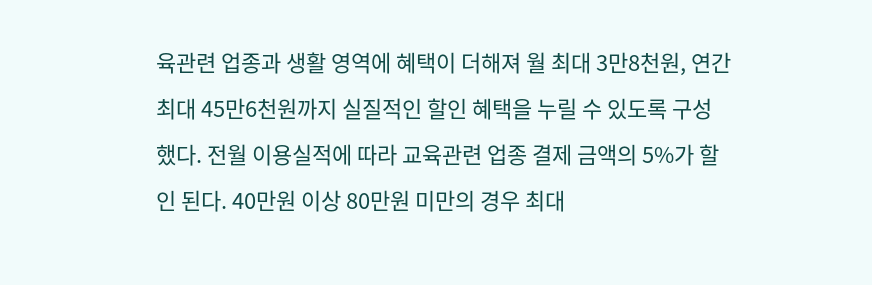육관련 업종과 생활 영역에 혜택이 더해져 월 최대 3만8천원, 연간 최대 45만6천원까지 실질적인 할인 혜택을 누릴 수 있도록 구성했다. 전월 이용실적에 따라 교육관련 업종 결제 금액의 5%가 할인 된다. 40만원 이상 80만원 미만의 경우 최대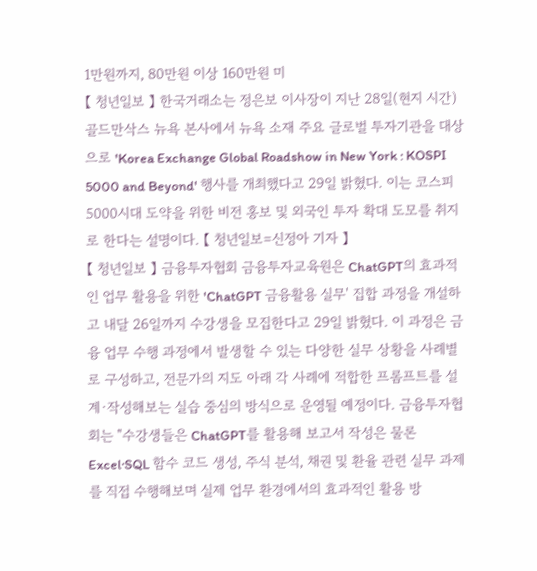1만원까지, 80만원 이상 160만원 미
【 청년일보 】 한국거래소는 정은보 이사장이 지난 28일(현지 시간) 골드만삭스 뉴욕 본사에서 뉴욕 소재 주요 글로벌 투자기관을 대상으로 'Korea Exchange Global Roadshow in New York : KOSPI 5000 and Beyond' 행사를 개최했다고 29일 밝혔다. 이는 코스피 5000시대 도약을 위한 비전 홍보 및 외국인 투자 확대 도모를 취지로 한다는 설명이다. 【 청년일보=신정아 기자 】
【 청년일보 】 금융투자협회 금융투자교육원은 ChatGPT의 효과적인 업무 활용을 위한 'ChatGPT 금융활용 실무' 집합 과정을 개설하고 내달 26일까지 수강생을 모집한다고 29일 밝혔다. 이 과정은 금융 업무 수행 과정에서 발생할 수 있는 다양한 실무 상황을 사례별로 구성하고, 전문가의 지도 아래 각 사례에 적합한 프롬프트를 설계·작성해보는 실습 중심의 방식으로 운영될 예정이다. 금융투자협회는 "수강생들은 ChatGPT를 활용해 보고서 작성은 물론 Excel·SQL 함수 코드 생성, 주식 분석, 채권 및 환율 관련 실무 과제를 직접 수행해보며 실제 업무 환경에서의 효과적인 활용 방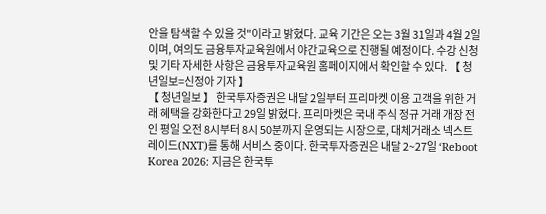안을 탐색할 수 있을 것"이라고 밝혔다. 교육 기간은 오는 3월 31일과 4월 2일이며, 여의도 금융투자교육원에서 야간교육으로 진행될 예정이다. 수강 신청 및 기타 자세한 사항은 금융투자교육원 홈페이지에서 확인할 수 있다. 【 청년일보=신정아 기자 】
【 청년일보 】 한국투자증권은 내달 2일부터 프리마켓 이용 고객을 위한 거래 혜택을 강화한다고 29일 밝혔다. 프리마켓은 국내 주식 정규 거래 개장 전인 평일 오전 8시부터 8시 50분까지 운영되는 시장으로, 대체거래소 넥스트레이드(NXT)를 통해 서비스 중이다. 한국투자증권은 내달 2~27일 ‘Reboot Korea 2026: 지금은 한국투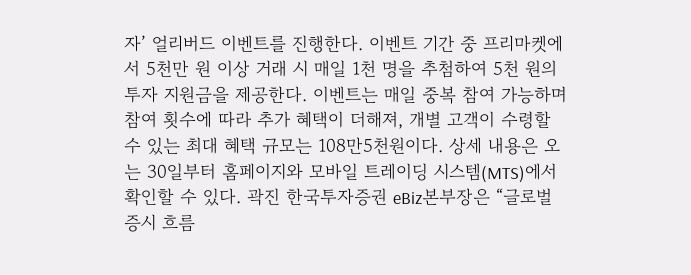자’ 얼리버드 이벤트를 진행한다. 이벤트 기간 중 프리마켓에서 5천만 원 이상 거래 시 매일 1천 명을 추첨하여 5천 원의 투자 지원금을 제공한다. 이벤트는 매일 중복 참여 가능하며 참여 횟수에 따라 추가 혜택이 더해져, 개별 고객이 수령할 수 있는 최대 혜택 규모는 108만5천원이다. 상세 내용은 오는 30일부터 홈페이지와 모바일 트레이딩 시스템(MTS)에서 확인할 수 있다. 곽진 한국투자증권 eBiz본부장은 “글로벌 증시 흐름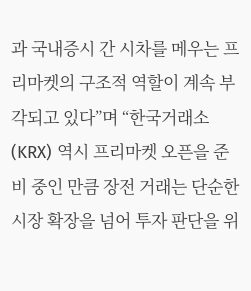과 국내증시 간 시차를 메우는 프리마켓의 구조적 역할이 계속 부각되고 있다”며 “한국거래소(KRX) 역시 프리마켓 오픈을 준비 중인 만큼 장전 거래는 단순한 시장 확장을 넘어 투자 판단을 위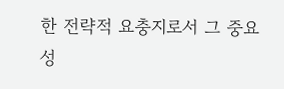한 전략적 요충지로서 그 중요성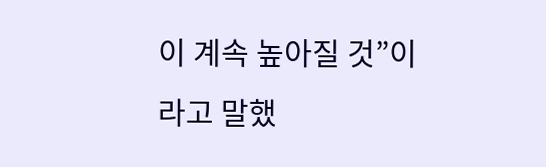이 계속 높아질 것”이라고 말했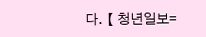다. 【 청년일보=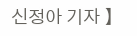신정아 기자 】